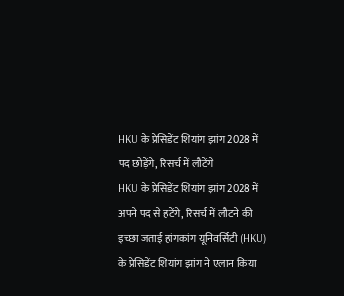HKU के प्रेसिडेंट शियांग झांग 2028 में पद छोड़ेंगे, रिसर्च में लौटेंगे
HKU के प्रेसिडेंट शियांग झांग 2028 में अपने पद से हटेंगे, रिसर्च में लौटने की इच्छा जताई हांगकांग यूनिवर्सिटी (HKU) के प्रेसिडेंट शियांग झांग ने एलान किया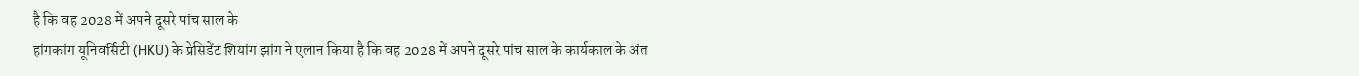है कि वह 2028 में अपने दूसरे पांच साल के
हांगकांग यूनिवर्सिटी (HKU) के प्रेसिडेंट शियांग झांग ने एलान किया है कि वह 2028 में अपने दूसरे पांच साल के कार्यकाल के अंत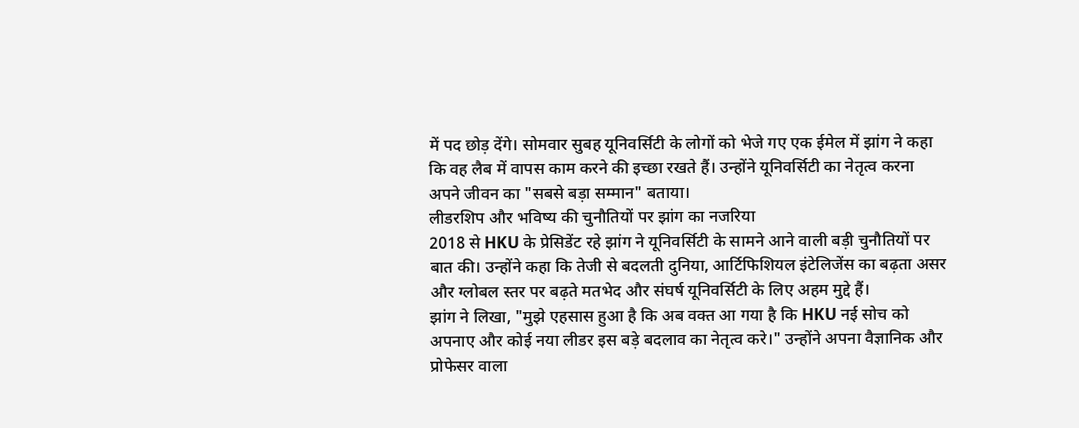में पद छोड़ देंगे। सोमवार सुबह यूनिवर्सिटी के लोगों को भेजे गए एक ईमेल में झांग ने कहा कि वह लैब में वापस काम करने की इच्छा रखते हैं। उन्होंने यूनिवर्सिटी का नेतृत्व करना अपने जीवन का "सबसे बड़ा सम्मान" बताया।
लीडरशिप और भविष्य की चुनौतियों पर झांग का नजरिया
2018 से HKU के प्रेसिडेंट रहे झांग ने यूनिवर्सिटी के सामने आने वाली बड़ी चुनौतियों पर बात की। उन्होंने कहा कि तेजी से बदलती दुनिया, आर्टिफिशियल इंटेलिजेंस का बढ़ता असर और ग्लोबल स्तर पर बढ़ते मतभेद और संघर्ष यूनिवर्सिटी के लिए अहम मुद्दे हैं।
झांग ने लिखा, "मुझे एहसास हुआ है कि अब वक्त आ गया है कि HKU नई सोच को अपनाए और कोई नया लीडर इस बड़े बदलाव का नेतृत्व करे।" उन्होंने अपना वैज्ञानिक और प्रोफेसर वाला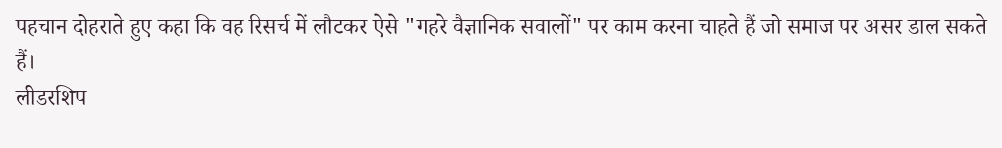पहचान दोहराते हुए कहा कि वह रिसर्च में लौटकर ऐसे "गहरे वैज्ञानिक सवालों" पर काम करना चाहते हैं जो समाज पर असर डाल सकते हैं।
लीडरशिप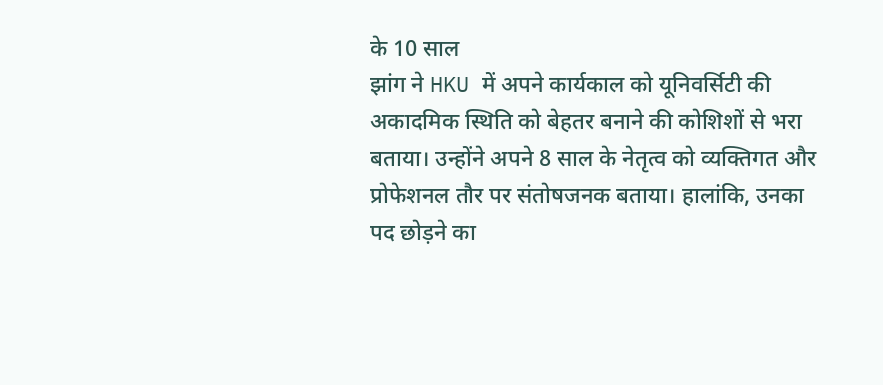के 10 साल
झांग ने HKU में अपने कार्यकाल को यूनिवर्सिटी की अकादमिक स्थिति को बेहतर बनाने की कोशिशों से भरा बताया। उन्होंने अपने 8 साल के नेतृत्व को व्यक्तिगत और प्रोफेशनल तौर पर संतोषजनक बताया। हालांकि, उनका पद छोड़ने का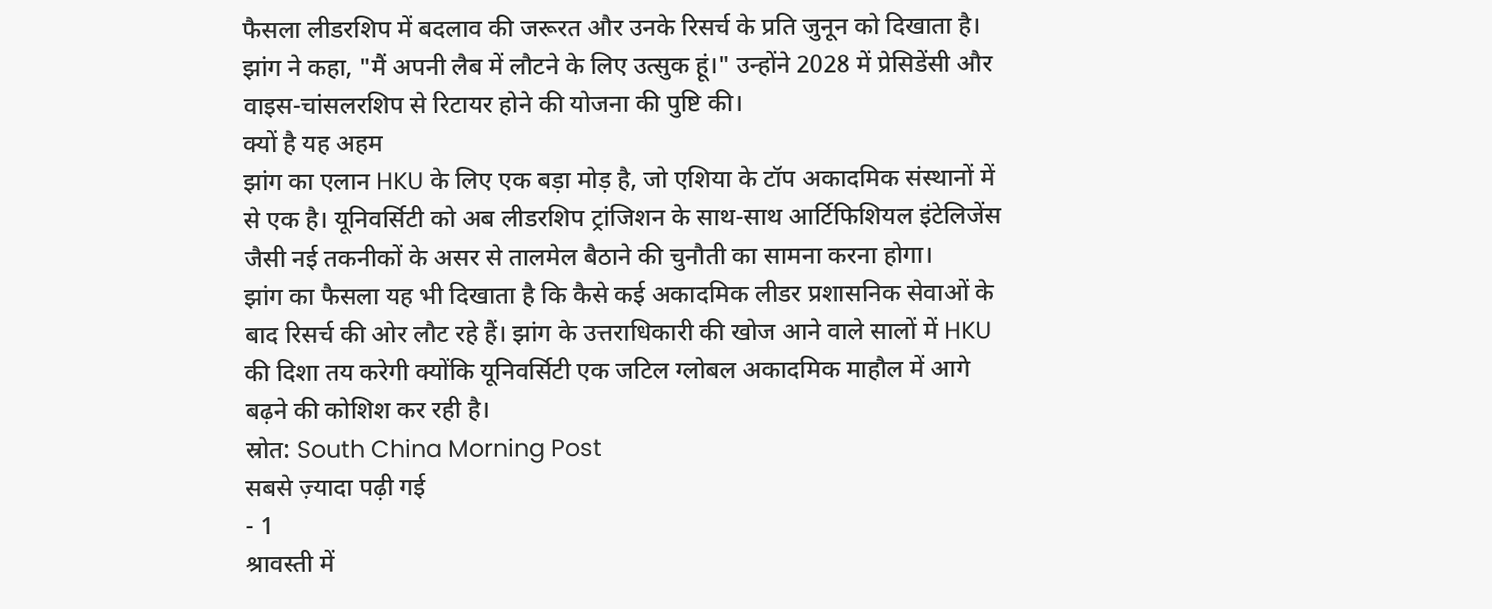फैसला लीडरशिप में बदलाव की जरूरत और उनके रिसर्च के प्रति जुनून को दिखाता है।
झांग ने कहा, "मैं अपनी लैब में लौटने के लिए उत्सुक हूं।" उन्होंने 2028 में प्रेसिडेंसी और वाइस-चांसलरशिप से रिटायर होने की योजना की पुष्टि की।
क्यों है यह अहम
झांग का एलान HKU के लिए एक बड़ा मोड़ है, जो एशिया के टॉप अकादमिक संस्थानों में से एक है। यूनिवर्सिटी को अब लीडरशिप ट्रांजिशन के साथ-साथ आर्टिफिशियल इंटेलिजेंस जैसी नई तकनीकों के असर से तालमेल बैठाने की चुनौती का सामना करना होगा।
झांग का फैसला यह भी दिखाता है कि कैसे कई अकादमिक लीडर प्रशासनिक सेवाओं के बाद रिसर्च की ओर लौट रहे हैं। झांग के उत्तराधिकारी की खोज आने वाले सालों में HKU की दिशा तय करेगी क्योंकि यूनिवर्सिटी एक जटिल ग्लोबल अकादमिक माहौल में आगे बढ़ने की कोशिश कर रही है।
स्रोत: South China Morning Post
सबसे ज़्यादा पढ़ी गई
- 1
श्रावस्ती में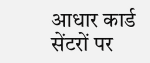आधार कार्ड सेंटरों पर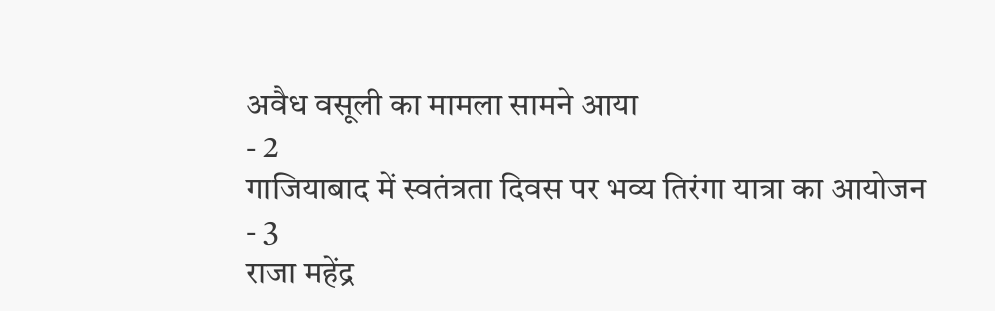अवैध वसूली का मामला सामने आया
- 2
गाजियाबाद में स्वतंत्रता दिवस पर भव्य तिरंगा यात्रा का आयोजन
- 3
राजा महेंद्र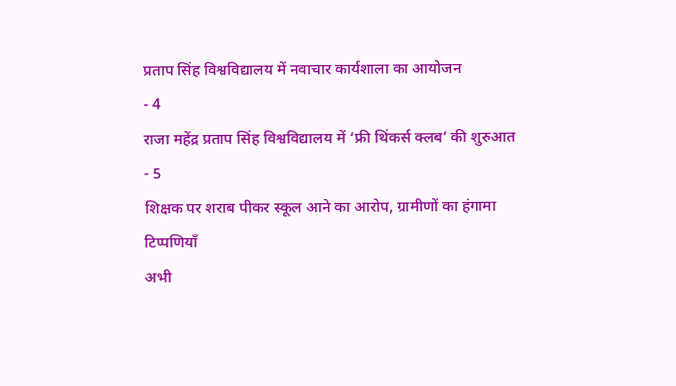प्रताप सिंह विश्वविद्यालय में नवाचार कार्यशाला का आयोजन
- 4
राजा महेंद्र प्रताप सिंह विश्वविद्यालय में ‘फ्री थिंकर्स क्लब’ की शुरुआत
- 5
शिक्षक पर शराब पीकर स्कूल आने का आरोप, ग्रामीणों का हंगामा
टिप्पणियाँ
अभी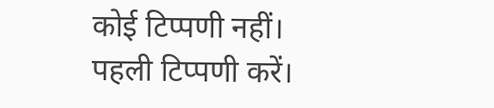कोई टिप्पणी नहीं। पहली टिप्पणी करें।